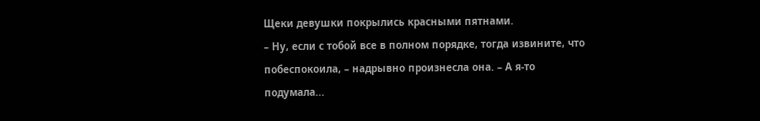Щеки девушки покрылись красными пятнами.
– Ну, если с тобой все в полном порядке, тогда извините, что побеспокоила, – надрывно произнесла она. – А я-то подумала...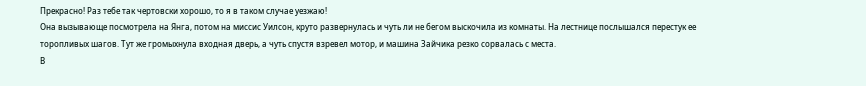Прекрасно! Раз тебе так чертовски хорошо, то я в таком случае уезжаю!
Она вызывающе посмотрела на Янга, потом на миссис Уилсон, круто развернулась и чуть ли не бегом выскочила из комнаты. На лестнице послышался перестук ее торопливых шагов. Тут же громыхнула входная дверь, а чуть спустя взревел мотор, и машина Зайчика резко сорвалась с места.
В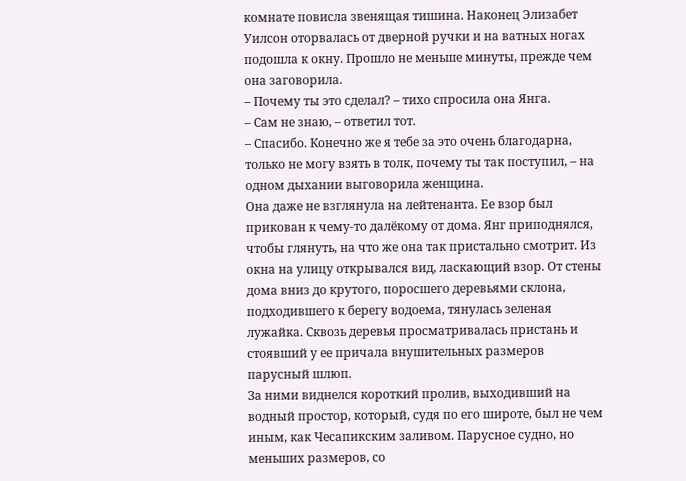комнате повисла звенящая тишина. Наконец Элизабет Уилсон оторвалась от дверной ручки и на ватных ногах подошла к окну. Прошло не меньше минуты, прежде чем она заговорила.
– Почему ты это сделал? – тихо спросила она Янга.
– Сам не знаю, – ответил тот.
– Спасибо. Конечно же я тебе за это очень благодарна, только не могу взять в толк, почему ты так поступил, – на одном дыхании выговорила женщина.
Она даже не взглянула на лейтенанта. Ее взор был прикован к чему-то далёкому от дома. Янг приподнялся, чтобы глянуть, на что же она так пристально смотрит. Из окна на улицу открывался вид, ласкающий взор. От стены дома вниз до крутого, поросшего деревьями склона, подходившего к берегу водоема, тянулась зеленая лужайка. Сквозь деревья просматривалась пристань и стоявший у ее причала внушительных размеров парусный шлюп.
За ними виднелся короткий пролив, выходивший на водный простор, который, судя по его широте, был не чем иным, как Чесапикским заливом. Парусное судно, но меньших размеров, со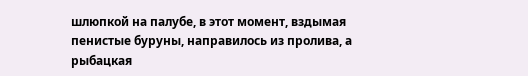шлюпкой на палубе, в этот момент, вздымая пенистые буруны, направилось из пролива, а рыбацкая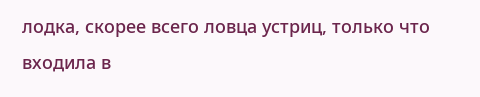лодка, скорее всего ловца устриц, только что входила в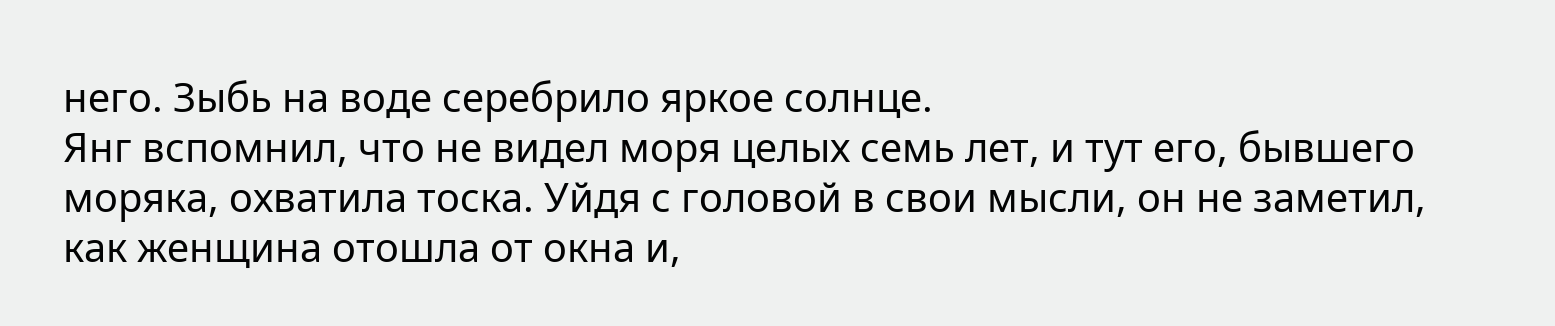него. Зыбь на воде серебрило яркое солнце.
Янг вспомнил, что не видел моря целых семь лет, и тут его, бывшего моряка, охватила тоска. Уйдя с головой в свои мысли, он не заметил, как женщина отошла от окна и,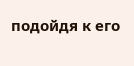подойдя к его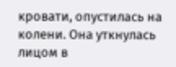кровати, опустилась на колени. Она уткнулась лицом в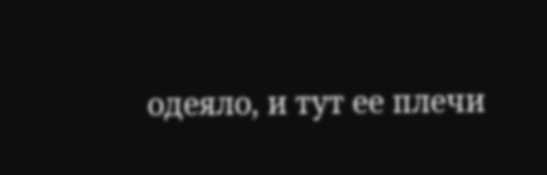одеяло, и тут ее плечи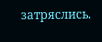затряслись.